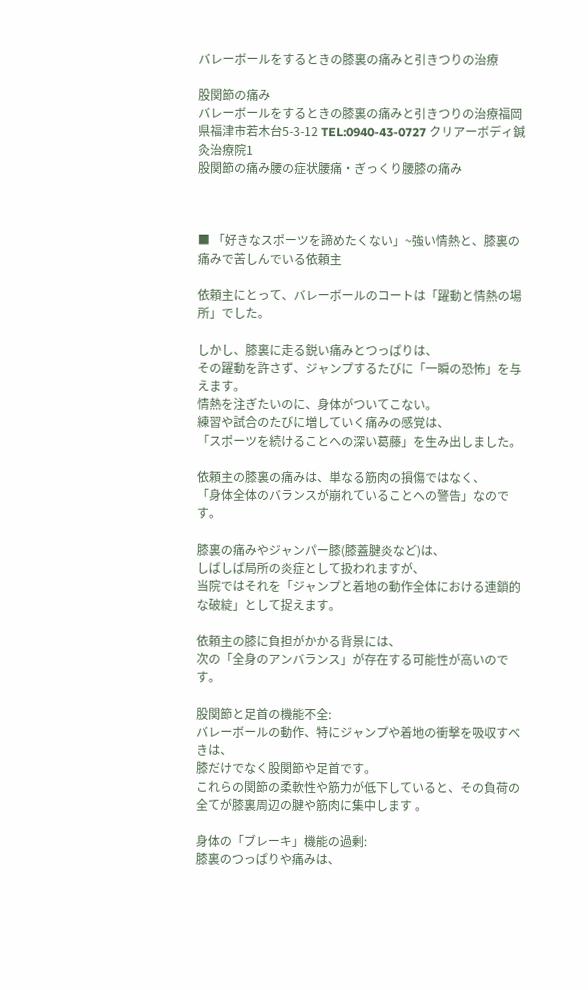バレーボールをするときの膝裏の痛みと引きつりの治療

股関節の痛み
バレーボールをするときの膝裏の痛みと引きつりの治療福岡県福津市若木台5-3-12 TEL:0940-43-0727 クリアーボディ鍼灸治療院1
股関節の痛み腰の症状腰痛・ぎっくり腰膝の痛み



■ 「好きなスポーツを諦めたくない」~強い情熱と、膝裏の痛みで苦しんでいる依頼主

依頼主にとって、バレーボールのコートは「躍動と情熱の場所」でした。

しかし、膝裏に走る鋭い痛みとつっぱりは、
その躍動を許さず、ジャンプするたびに「一瞬の恐怖」を与えます。
情熱を注ぎたいのに、身体がついてこない。
練習や試合のたびに増していく痛みの感覚は、
「スポーツを続けることへの深い葛藤」を生み出しました。

依頼主の膝裏の痛みは、単なる筋肉の損傷ではなく、
「身体全体のバランスが崩れていることへの警告」なのです。

膝裏の痛みやジャンパー膝(膝蓋腱炎など)は、
しばしば局所の炎症として扱われますが、
当院ではそれを「ジャンプと着地の動作全体における連鎖的な破綻」として捉えます。

依頼主の膝に負担がかかる背景には、
次の「全身のアンバランス」が存在する可能性が高いのです。

股関節と足首の機能不全:
バレーボールの動作、特にジャンプや着地の衝撃を吸収すべきは、
膝だけでなく股関節や足首です。
これらの関節の柔軟性や筋力が低下していると、その負荷の全てが膝裏周辺の腱や筋肉に集中します 。

身体の「ブレーキ」機能の過剰:
膝裏のつっぱりや痛みは、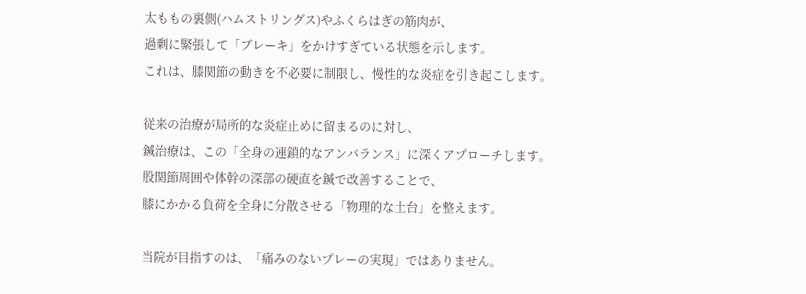太ももの裏側(ハムストリングス)やふくらはぎの筋肉が、
過剰に緊張して「ブレーキ」をかけすぎている状態を示します。
これは、膝関節の動きを不必要に制限し、慢性的な炎症を引き起こします。

従来の治療が局所的な炎症止めに留まるのに対し、
鍼治療は、この「全身の連鎖的なアンバランス」に深くアプローチします。
股関節周囲や体幹の深部の硬直を鍼で改善することで、
膝にかかる負荷を全身に分散させる「物理的な土台」を整えます。

当院が目指すのは、「痛みのないプレーの実現」ではありません。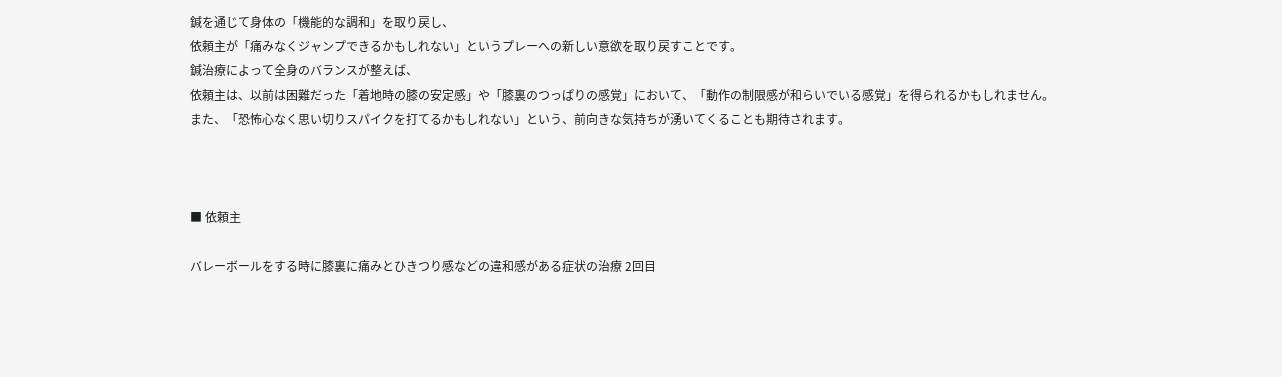鍼を通じて身体の「機能的な調和」を取り戻し、
依頼主が「痛みなくジャンプできるかもしれない」というプレーへの新しい意欲を取り戻すことです。
鍼治療によって全身のバランスが整えば、
依頼主は、以前は困難だった「着地時の膝の安定感」や「膝裏のつっぱりの感覚」において、「動作の制限感が和らいでいる感覚」を得られるかもしれません。
また、「恐怖心なく思い切りスパイクを打てるかもしれない」という、前向きな気持ちが湧いてくることも期待されます。



■ 依頼主

バレーボールをする時に膝裏に痛みとひきつり感などの違和感がある症状の治療 2回目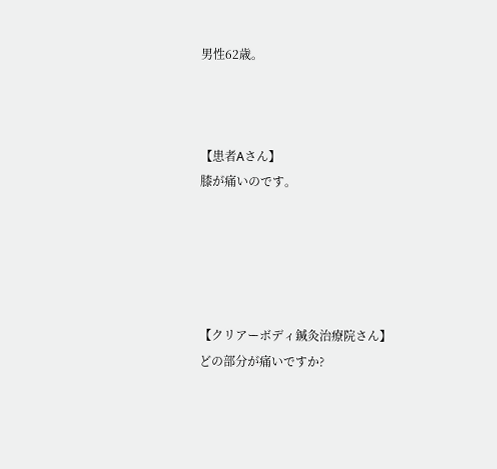男性62歳。



【患者Aさん】
膝が痛いのです。





【クリアーボディ鍼灸治療院さん】
どの部分が痛いですか?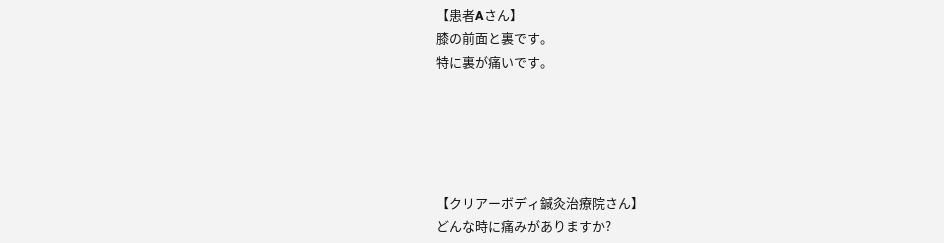【患者Aさん】
膝の前面と裏です。
特に裏が痛いです。





【クリアーボディ鍼灸治療院さん】
どんな時に痛みがありますか?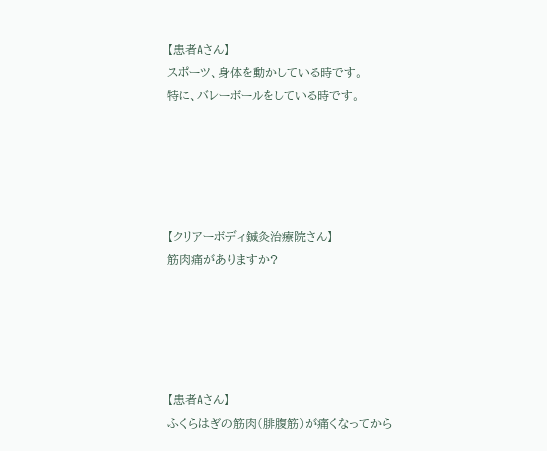【患者Aさん】
スポーツ、身体を動かしている時です。
特に、バレーボールをしている時です。





【クリアーボディ鍼灸治療院さん】
筋肉痛がありますか?





【患者Aさん】
ふくらはぎの筋肉(腓腹筋)が痛くなってから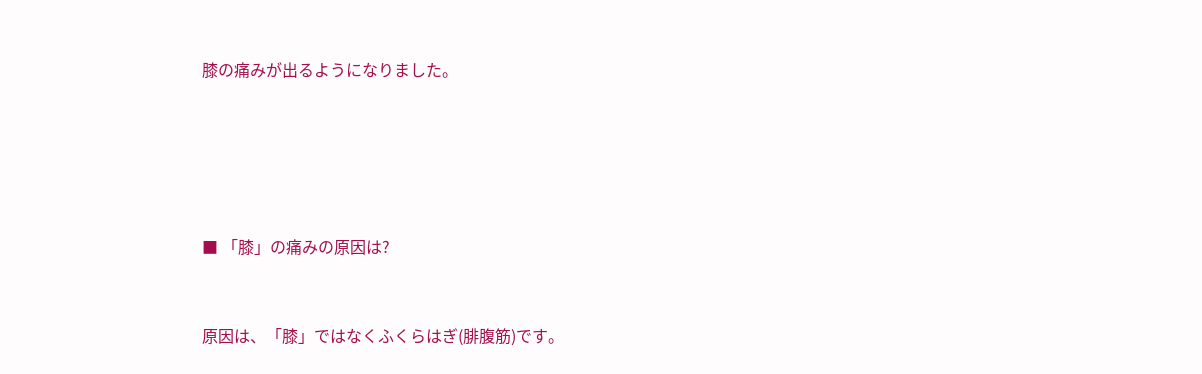膝の痛みが出るようになりました。





■ 「膝」の痛みの原因は?


原因は、「膝」ではなくふくらはぎ(腓腹筋)です。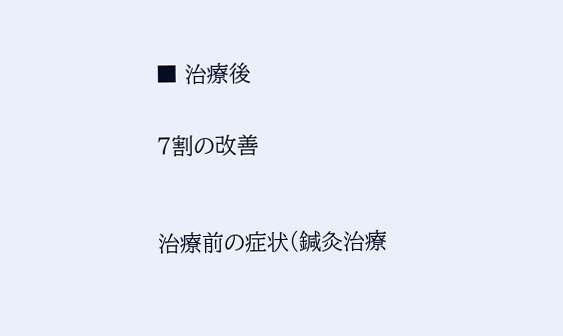■ 治療後


7割の改善



治療前の症状(鍼灸治療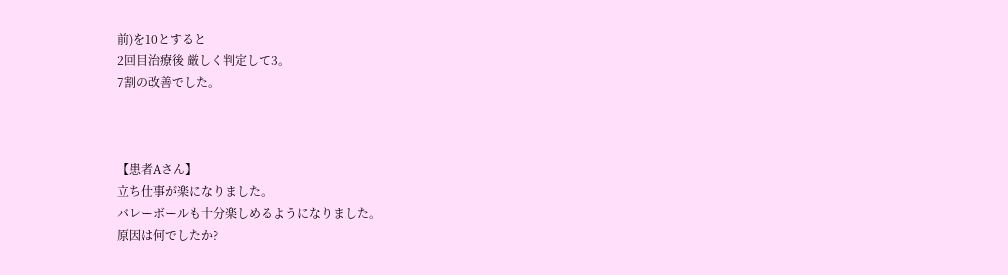前)を10とすると
2回目治療後 厳しく判定して3。
7割の改善でした。



【患者Aさん】
立ち仕事が楽になりました。
バレーボールも十分楽しめるようになりました。
原因は何でしたか?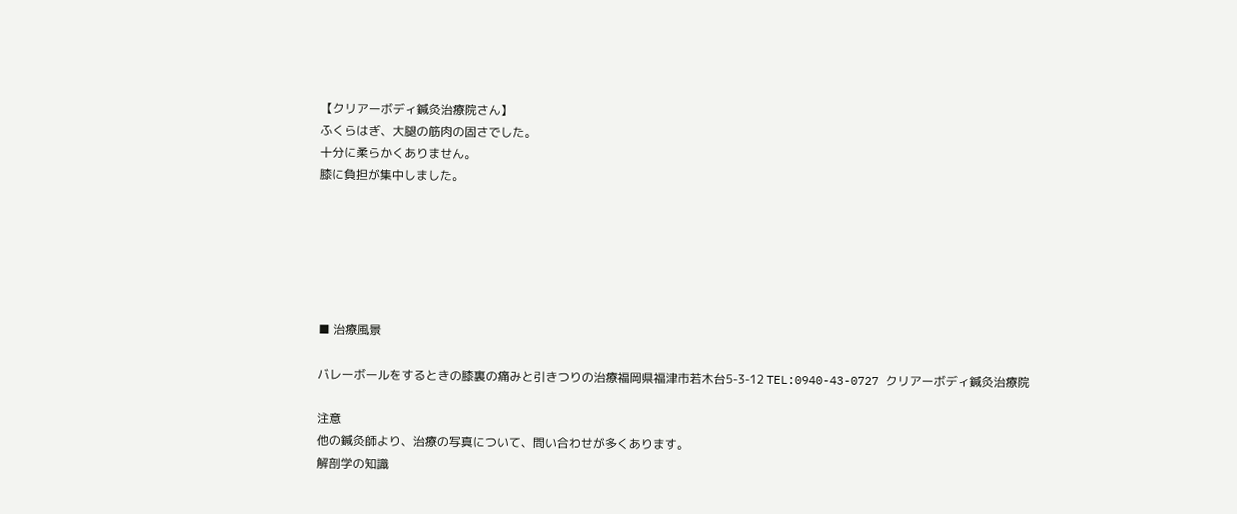【クリアーボディ鍼灸治療院さん】
ふくらはぎ、大腿の筋肉の固さでした。
十分に柔らかくありません。
膝に負担が集中しました。






■ 治療風景

バレーボールをするときの膝裏の痛みと引きつりの治療福岡県福津市若木台5-3-12 TEL:0940-43-0727 クリアーボディ鍼灸治療院

注意
他の鍼灸師より、治療の写真について、問い合わせが多くあります。
解剖学の知識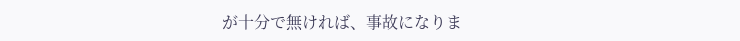が十分で無ければ、事故になりま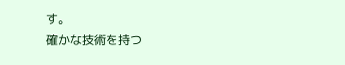す。
確かな技術を持つ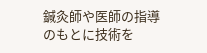鍼灸師や医師の指導のもとに技術を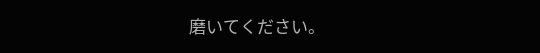磨いてください。